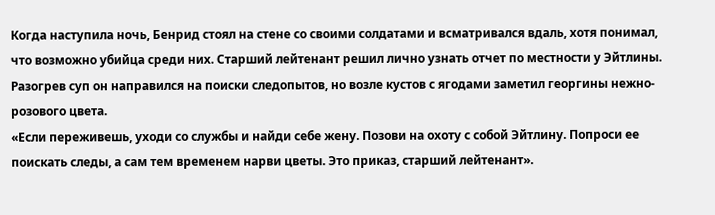Когда наступила ночь, Бенрид стоял на стене со своими солдатами и всматривался вдаль, хотя понимал, что возможно убийца среди них. Старший лейтенант решил лично узнать отчет по местности у Эйтлины. Разогрев суп он направился на поиски следопытов, но возле кустов с ягодами заметил георгины нежно-розового цвета.
«Если переживешь, уходи со службы и найди себе жену. Позови на охоту с собой Эйтлину. Попроси ее поискать следы, а сам тем временем нарви цветы. Это приказ, старший лейтенант».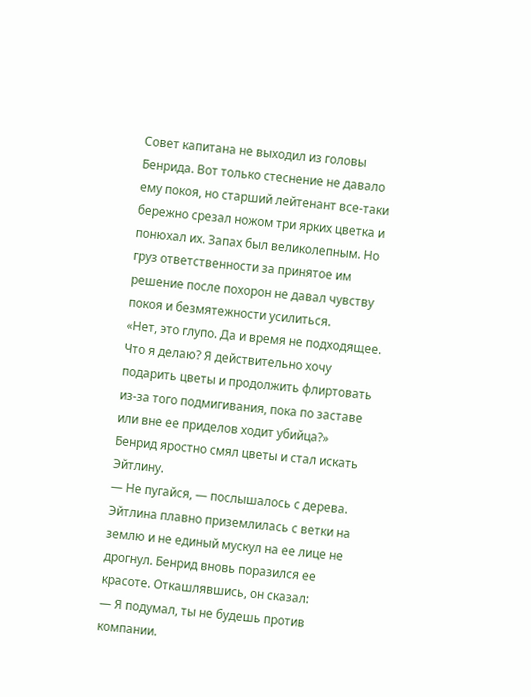Совет капитана не выходил из головы Бенрида. Вот только стеснение не давало ему покоя, но старший лейтенант все-таки бережно срезал ножом три ярких цветка и понюхал их. Запах был великолепным. Но груз ответственности за принятое им решение после похорон не давал чувству покоя и безмятежности усилиться.
«Нет, это глупо. Да и время не подходящее. Что я делаю? Я действительно хочу подарить цветы и продолжить флиртовать из-за того подмигивания, пока по заставе или вне ее приделов ходит убийца?»
Бенрид яростно смял цветы и стал искать Эйтлину.
— Не пугайся, — послышалось с дерева.
Эйтлина плавно приземлилась с ветки на землю и не единый мускул на ее лице не дрогнул. Бенрид вновь поразился ее красоте. Откашлявшись, он сказал:
— Я подумал, ты не будешь против компании.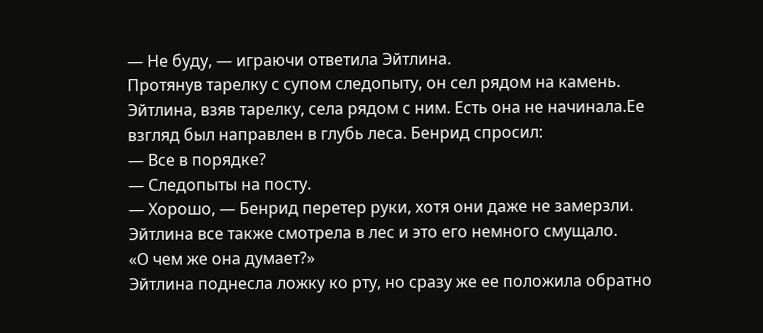— Не буду, — играючи ответила Эйтлина.
Протянув тарелку с супом следопыту, он сел рядом на камень. Эйтлина, взяв тарелку, села рядом с ним. Есть она не начинала.Ее взгляд был направлен в глубь леса. Бенрид спросил:
— Все в порядке?
— Следопыты на посту.
— Хорошо, — Бенрид перетер руки, хотя они даже не замерзли. Эйтлина все также смотрела в лес и это его немного смущало.
«О чем же она думает?»
Эйтлина поднесла ложку ко рту, но сразу же ее положила обратно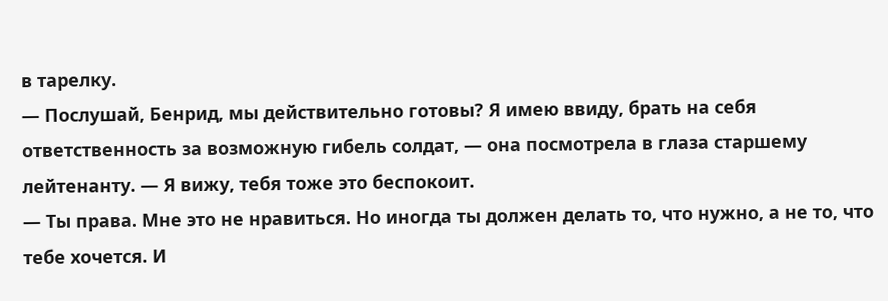в тарелку.
— Послушай, Бенрид, мы действительно готовы? Я имею ввиду, брать на себя ответственность за возможную гибель солдат, — она посмотрела в глаза старшему лейтенанту. — Я вижу, тебя тоже это беспокоит.
— Ты права. Мне это не нравиться. Но иногда ты должен делать то, что нужно, а не то, что тебе хочется. И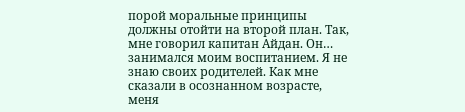порой моральные принципы должны отойти на второй план. Так, мне говорил капитан Айдан. Он… занимался моим воспитанием. Я не знаю своих родителей. Как мне сказали в осознанном возрасте, меня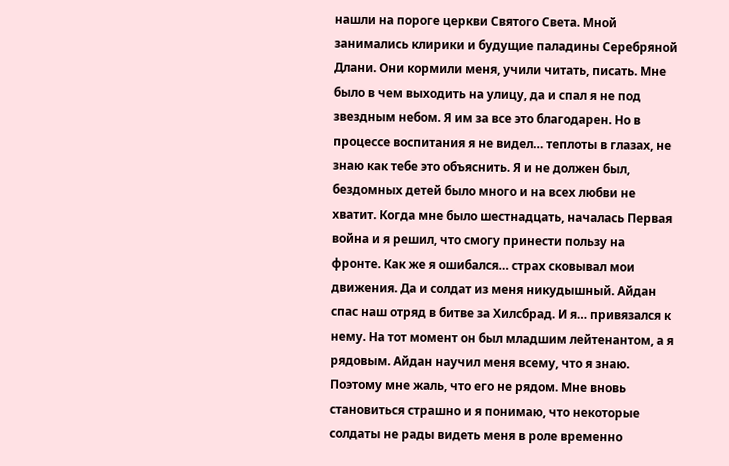нашли на пороге церкви Святого Света. Мной занимались клирики и будущие паладины Серебряной Длани. Они кормили меня, учили читать, писать. Мне было в чем выходить на улицу, да и спал я не под звездным небом. Я им за все это благодарен. Но в процессе воспитания я не видел… теплоты в глазах, не знаю как тебе это объяснить. Я и не должен был, бездомных детей было много и на всех любви не хватит. Когда мне было шестнадцать, началась Первая война и я решил, что смогу принести пользу на фронте. Как же я ошибался… страх сковывал мои движения. Да и солдат из меня никудышный. Айдан спас наш отряд в битве за Хилсбрад. И я… привязался к нему. На тот момент он был младшим лейтенантом, а я рядовым. Айдан научил меня всему, что я знаю. Поэтому мне жаль, что его не рядом. Мне вновь становиться страшно и я понимаю, что некоторые солдаты не рады видеть меня в роле временно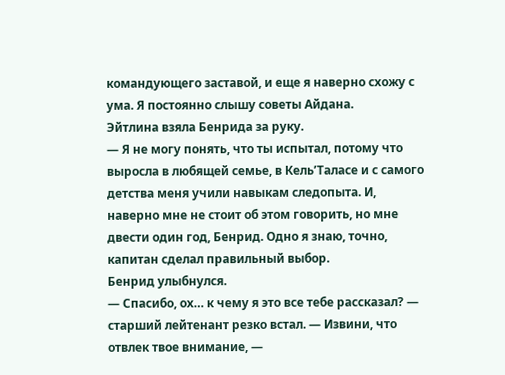командующего заставой, и еще я наверно схожу с ума. Я постоянно слышу советы Айдана.
Эйтлина взяла Бенрида за руку.
— Я не могу понять, что ты испытал, потому что выросла в любящей семье, в Кель’Таласе и с самого детства меня учили навыкам следопыта. И, наверно мне не стоит об этом говорить, но мне двести один год, Бенрид. Одно я знаю, точно, капитан сделал правильный выбор.
Бенрид улыбнулся.
— Спасибо, ох… к чему я это все тебе рассказал? — старший лейтенант резко встал. — Извини, что отвлек твое внимание, —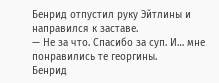Бенрид отпустил руку Эйтлины и направился к заставе.
— Не за что. Спасибо за суп. И… мне понравились те георгины.
Бенрид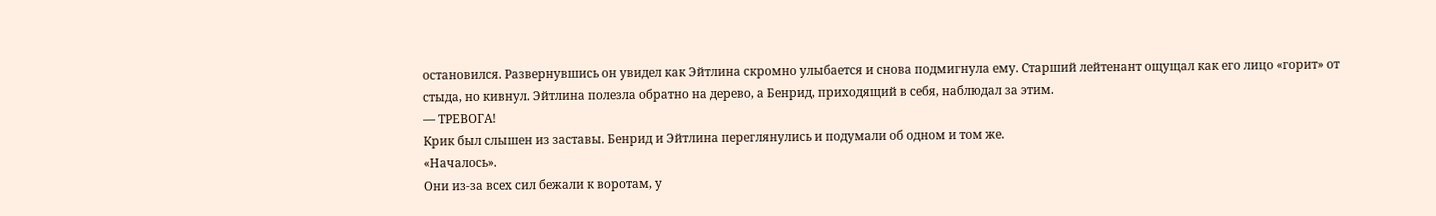остановился. Развернувшись он увидел как Эйтлина скромно улыбается и снова подмигнула ему. Старший лейтенант ощущал как его лицо «горит» от стыда, но кивнул. Эйтлина полезла обратно на дерево, а Бенрид, приходящий в себя, наблюдал за этим.
— ТРЕВОГА!
Крик был слышен из заставы. Бенрид и Эйтлина переглянулись и подумали об одном и том же.
«Началось».
Они из-за всех сил бежали к воротам, у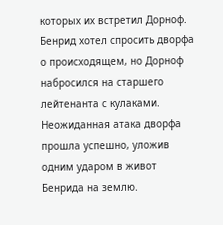которых их встретил Дорноф. Бенрид хотел спросить дворфа о происходящем, но Дорноф набросился на старшего лейтенанта с кулаками. Неожиданная атака дворфа прошла успешно, уложив одним ударом в живот Бенрида на землю.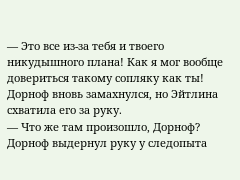— Это все из-за тебя и твоего никудышного плана! Как я мог вообще довериться такому сопляку как ты!
Дорноф вновь замахнулся, но Эйтлина схватила его за руку.
— Что же там произошло, Дорноф?
Дорноф выдернул руку у следопыта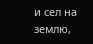и сел на землю,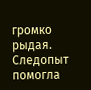громко рыдая. Следопыт помогла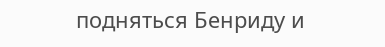подняться Бенриду и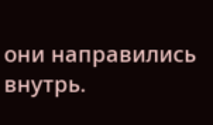они направились внутрь.